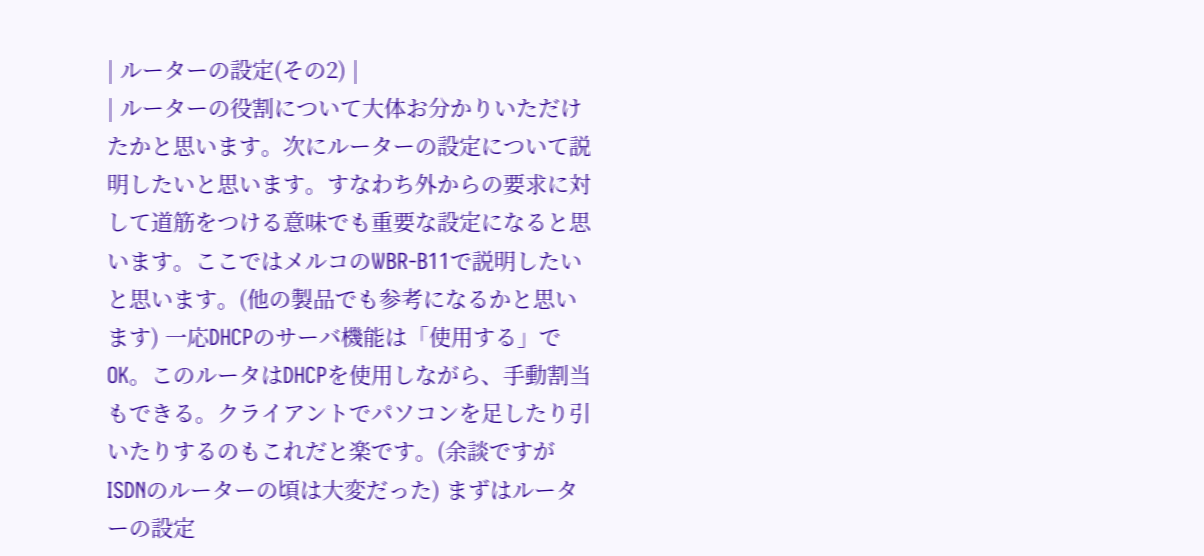| ルーターの設定(その2) |
| ルーターの役割について大体お分かりいただけたかと思います。次にルーターの設定について説明したいと思います。すなわち外からの要求に対して道筋をつける意味でも重要な設定になると思います。ここではメルコのWBR-B11で説明したいと思います。(他の製品でも参考になるかと思います) 一応DHCPのサーバ機能は「使用する」でOK。このルータはDHCPを使用しながら、手動割当もできる。クライアントでパソコンを足したり引いたりするのもこれだと楽です。(余談ですがISDNのルーターの頃は大変だった) まずはルーターの設定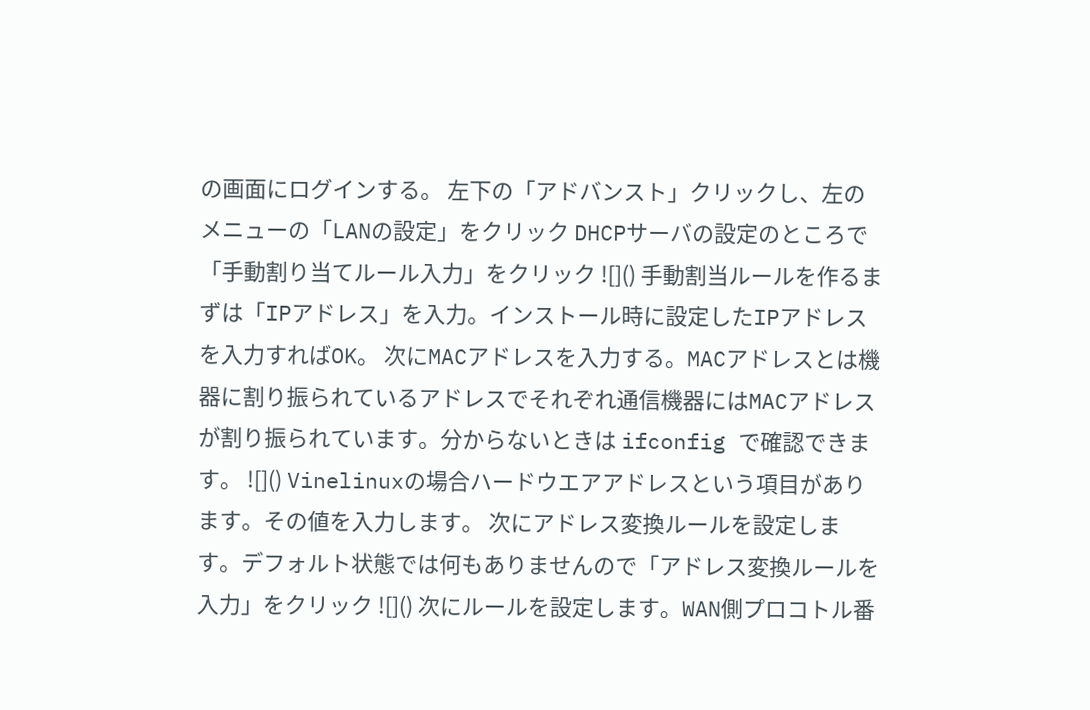の画面にログインする。 左下の「アドバンスト」クリックし、左のメニューの「LANの設定」をクリック DHCPサーバの設定のところで「手動割り当てルール入力」をクリック ![]() 手動割当ルールを作るまずは「IPアドレス」を入力。インストール時に設定したIPアドレスを入力すればOK。 次にMACアドレスを入力する。MACアドレスとは機器に割り振られているアドレスでそれぞれ通信機器にはMACアドレスが割り振られています。分からないときは ifconfig で確認できます。 ![]() Vinelinuxの場合ハードウエアアドレスという項目があります。その値を入力します。 次にアドレス変換ルールを設定します。デフォルト状態では何もありませんので「アドレス変換ルールを入力」をクリック ![]() 次にルールを設定します。WAN側プロコトル番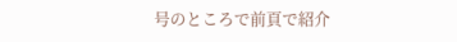号のところで前頁で紹介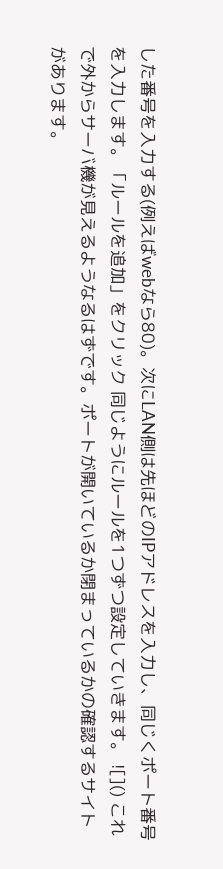した番号を入力する(例えばwebなら80)。次にLAN側は先ほどのIPアドレスを入力し、同じくポート番号を入力します。「ルールを追加」をクリック 同じようにルールを1つずつ設定していきます。 ![]() これで外からサーバ機が見えるようなるはずです。ポートが開いているか閉まっているかの確認するサイトがあります。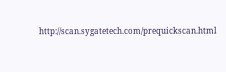http://scan.sygatetech.com/prequickscan.html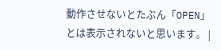動作させないとたぶん「OPEN」とは表示されないと思います。 |